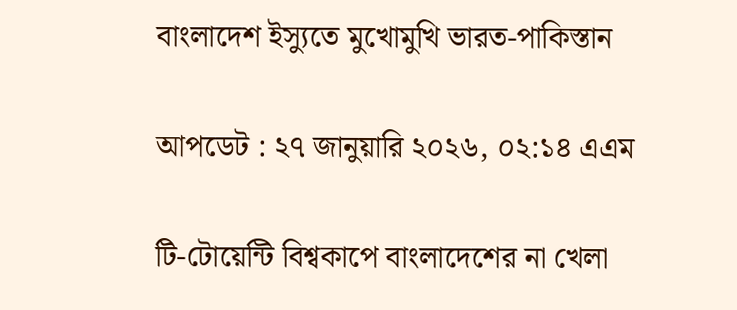বাংলাদেশ ইস্যুতে মুখোমুখি ভারত-পাকিস্তান

আপডেট : ২৭ জানুয়ারি ২০২৬, ০২:১৪ এএম

টি-টোয়েন্টি বিশ্বকাপে বাংলাদেশের না খেলা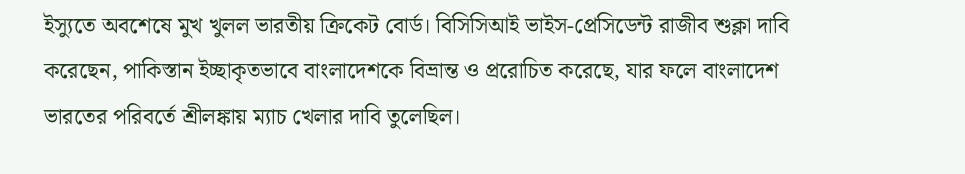ইস্যুতে অবশেষে মুখ খুলল ভারতীয় ক্রিকেট বোর্ড। বিসিসিআই ভাইস-প্রেসিডেন্ট রাজীব শুক্লা দাবি করেছেন, পাকিস্তান ইচ্ছাকৃতভাবে বাংলাদেশকে বিভ্রান্ত ও প্ররোচিত করেছে, যার ফলে বাংলাদেশ ভারতের পরিবর্তে শ্রীলঙ্কায় ম্যাচ খেলার দাবি তুলেছিল।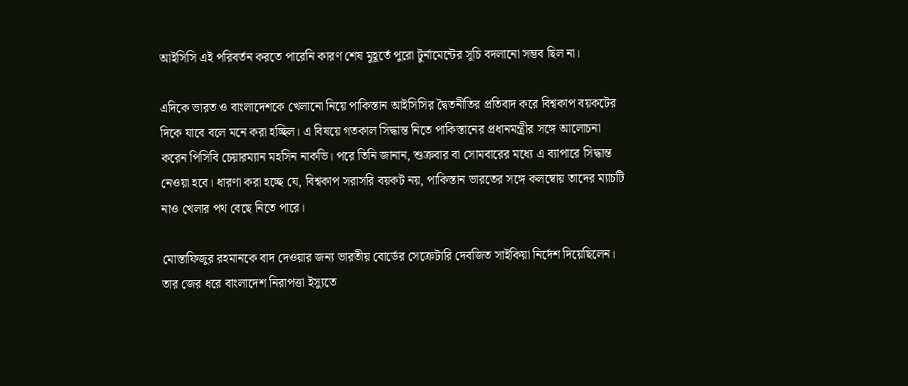আইসিসি এই পরিবর্তন করতে পারেনি কারণ শেষ মুহূর্তে পুরো টুর্নামেন্টের সূচি বদলানো সম্ভব ছিল না।

এদিকে ভারত ও বাংলাদেশকে খেলানো নিয়ে পাকিস্তান আইসিসির দ্বৈতনীতির প্রতিবাদ করে বিশ্বকাপ বয়কটের দিকে যাবে বলে মনে করা হচ্ছিল। এ বিষয়ে গতকাল সিদ্ধান্ত নিতে পাকিস্তানের প্রধানমন্ত্রীর সঙ্গে আলোচনা করেন পিসিবি চেয়ারম্যান মহসিন নাকভি। পরে তিনি জানান, শুক্রবার বা সোমবারের মধ্যে এ ব্যাপারে সিদ্ধান্ত নেওয়া হবে। ধারণা করা হচ্ছে যে, বিশ্বকাপ সরাসরি বয়কট নয়, পাকিস্তান ভারতের সঙ্গে কলম্বোয় তাদের ম্যাচটি নাও খেলার পথ বেছে নিতে পারে।

মোস্তাফিজুর রহমানকে বাদ দেওয়ার জন্য ভারতীয় বোর্ডের সেক্রেটারি দেবজিত সাইকিয়া নির্দেশ দিয়েছিলেন। তার জের ধরে বাংলাদেশ নিরাপত্তা ইস্যুতে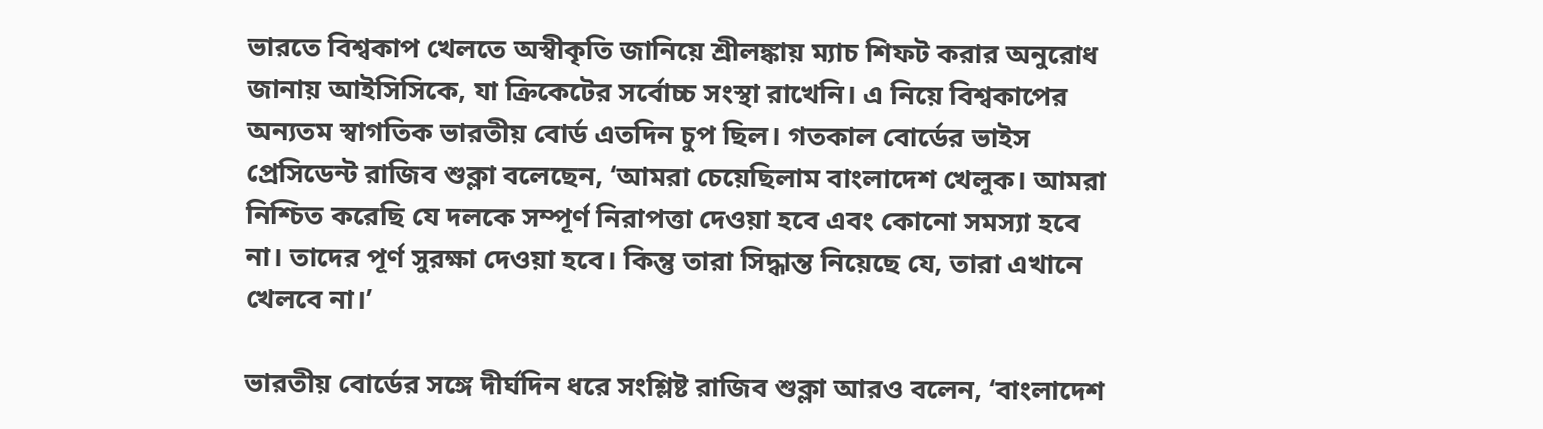ভারতে বিশ্বকাপ খেলতে অস্বীকৃতি জানিয়ে শ্রীলঙ্কায় ম্যাচ শিফট করার অনুরোধ জানায় আইসিসিকে, যা ক্রিকেটের সর্বোচ্চ সংস্থা রাখেনি। এ নিয়ে বিশ্বকাপের অন্যতম স্বাগতিক ভারতীয় বোর্ড এতদিন চুপ ছিল। গতকাল বোর্ডের ভাইস প্রেসিডেন্ট রাজিব শুক্লা বলেছেন, ‘আমরা চেয়েছিলাম বাংলাদেশ খেলুক। আমরা নিশ্চিত করেছি যে দলকে সম্পূর্ণ নিরাপত্তা দেওয়া হবে এবং কোনো সমস্যা হবে না। তাদের পূর্ণ সুরক্ষা দেওয়া হবে। কিন্তু তারা সিদ্ধান্ত নিয়েছে যে, তারা এখানে খেলবে না।’

ভারতীয় বোর্ডের সঙ্গে দীর্ঘদিন ধরে সংশ্লিষ্ট রাজিব শুক্লা আরও বলেন, ‘বাংলাদেশ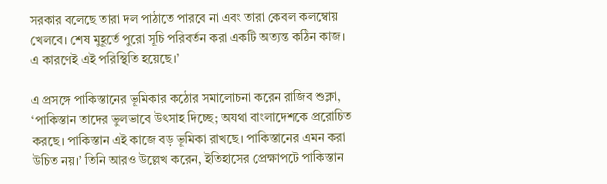সরকার বলেছে তারা দল পাঠাতে পারবে না এবং তারা কেবল কলম্বোয় খেলবে। শেষ মুহূর্তে পুরো সূচি পরিবর্তন করা একটি অত্যন্ত কঠিন কাজ। এ কারণেই এই পরিস্থিতি হয়েছে।’

এ প্রসঙ্গে পাকিস্তানের ভূমিকার কঠোর সমালোচনা করেন রাজিব শুক্লা, ‘পাকিস্তান তাদের ভুলভাবে উৎসাহ দিচ্ছে; অযথা বাংলাদেশকে প্ররোচিত করছে। পাকিস্তান এই কাজে বড় ভূমিকা রাখছে। পাকিস্তানের এমন করা উচিত নয়।’ তিনি আরও উল্লেখ করেন, ইতিহাসের প্রেক্ষাপটে পাকিস্তান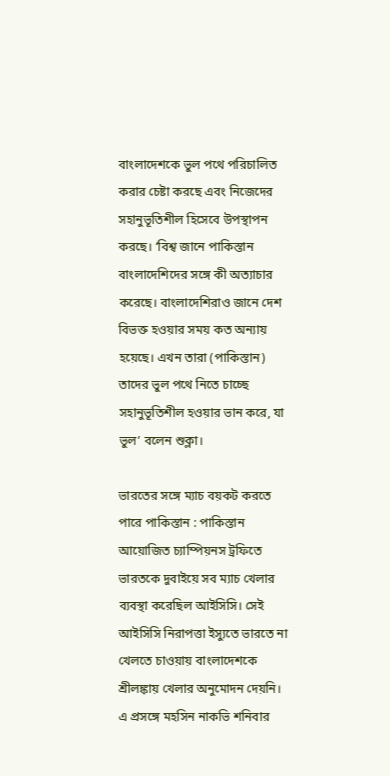বাংলাদেশকে ভুল পথে পরিচালিত করার চেষ্টা করছে এবং নিজেদের সহানুভূতিশীল হিসেবে উপস্থাপন করছে। ‘বিশ্ব জানে পাকিস্তান বাংলাদেশিদের সঙ্গে কী অত্যাচার করেছে। বাংলাদেশিরাও জানে দেশ বিভক্ত হওয়ার সময় কত অন্যায় হয়েছে। এখন তারা (পাকিস্তান) তাদের ভুল পথে নিতে চাচ্ছে সহানুভূতিশীল হওয়ার ভান করে, যা ভুল’ বলেন শুক্লা।

ভারতের সঙ্গে ম্যাচ বয়কট করতে পারে পাকিস্তান : পাকিস্তান আয়োজিত চ্যাম্পিয়নস ট্রফিতে ভারতকে দুবাইয়ে সব ম্যাচ খেলার ব্যবস্থা করেছিল আইসিসি। সেই আইসিসি নিরাপত্তা ইস্যুতে ভারতে না খেলতে চাওয়ায় বাংলাদেশকে শ্রীলঙ্কায় খেলার অনুমোদন দেয়নি। এ প্রসঙ্গে মহসিন নাকভি শনিবার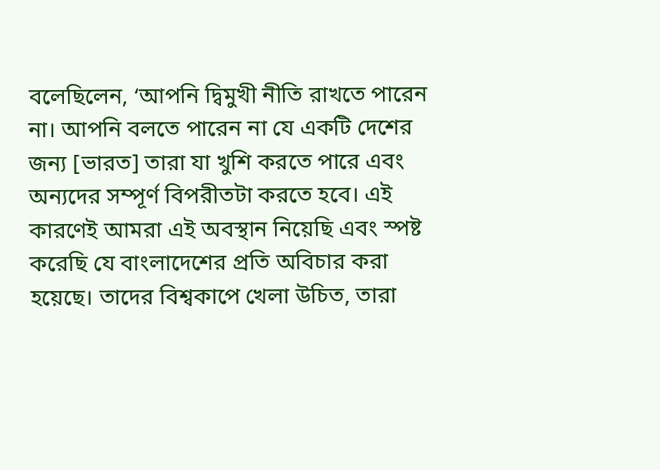বলেছিলেন, ‘আপনি দ্বিমুখী নীতি রাখতে পারেন না। আপনি বলতে পারেন না যে একটি দেশের জন্য [ভারত] তারা যা খুশি করতে পারে এবং অন্যদের সম্পূর্ণ বিপরীতটা করতে হবে। এই কারণেই আমরা এই অবস্থান নিয়েছি এবং স্পষ্ট করেছি যে বাংলাদেশের প্রতি অবিচার করা হয়েছে। তাদের বিশ্বকাপে খেলা উচিত, তারা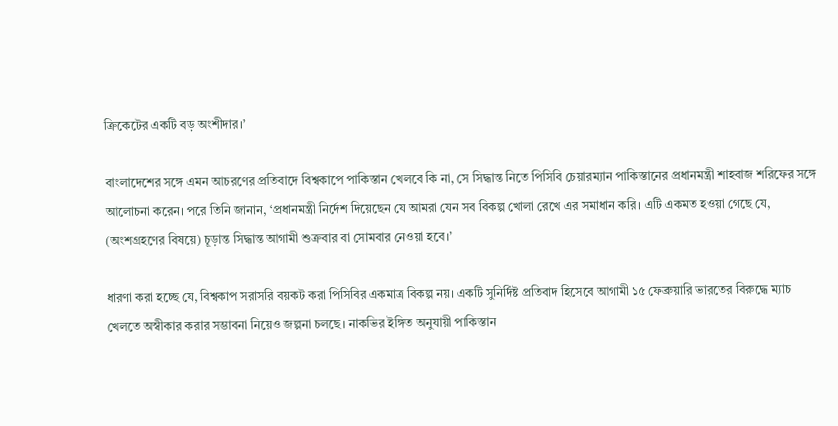ক্রিকেটের একটি বড় অংশীদার।’

বাংলাদেশের সঙ্গে এমন আচরণের প্রতিবাদে বিশ্বকাপে পাকিস্তান খেলবে কি না, সে সিদ্ধান্ত নিতে পিসিবি চেয়ারম্যান পাকিস্তানের প্রধানমন্ত্রী শাহবাজ শরিফের সঙ্গে আলোচনা করেন। পরে তিনি জানান, ‘প্রধানমন্ত্রী নির্দেশ দিয়েছেন যে আমরা যেন সব বিকল্প খোলা রেখে এর সমাধান করি। এটি একমত হওয়া গেছে যে, (অংশগ্রহণের বিষয়ে) চূড়ান্ত সিদ্ধান্ত আগামী শুক্রবার বা সোমবার নেওয়া হবে।’

ধারণা করা হচ্ছে যে, বিশ্বকাপ সরাসরি বয়কট করা পিসিবির একমাত্র বিকল্প নয়। একটি সুনির্দিষ্ট প্রতিবাদ হিসেবে আগামী ১৫ ফেব্রুয়ারি ভারতের বিরুদ্ধে ম্যাচ খেলতে অস্বীকার করার সম্ভাবনা নিয়েও জল্পনা চলছে। নাকভির ইঙ্গিত অনুযায়ী পাকিস্তান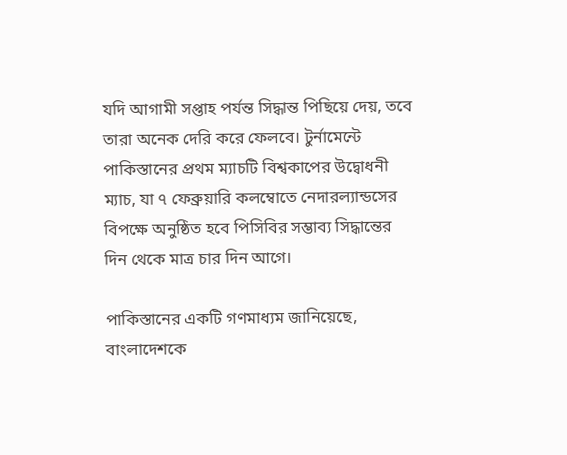যদি আগামী সপ্তাহ পর্যন্ত সিদ্ধান্ত পিছিয়ে দেয়, তবে তারা অনেক দেরি করে ফেলবে। টুর্নামেন্টে পাকিস্তানের প্রথম ম্যাচটি বিশ্বকাপের উদ্বোধনী ম্যাচ, যা ৭ ফেব্রুয়ারি কলম্বোতে নেদারল্যান্ডসের বিপক্ষে অনুষ্ঠিত হবে পিসিবির সম্ভাব্য সিদ্ধান্তের দিন থেকে মাত্র চার দিন আগে।

পাকিস্তানের একটি গণমাধ্যম জানিয়েছে, বাংলাদেশকে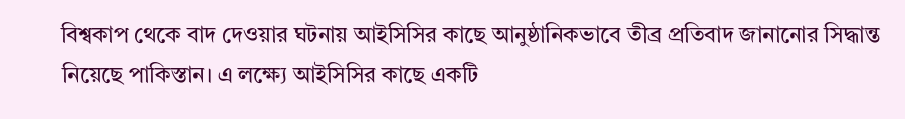বিশ্বকাপ থেকে বাদ দেওয়ার ঘটনায় আইসিসির কাছে আনুষ্ঠানিকভাবে তীব্র প্রতিবাদ জানানোর সিদ্ধান্ত নিয়েছে পাকিস্তান। এ লক্ষ্যে আইসিসির কাছে একটি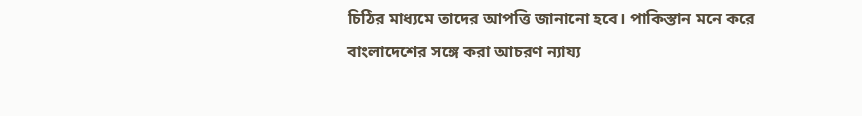চিঠির মাধ্যমে তাদের আপত্তি জানানো হবে। পাকিস্তান মনে করে বাংলাদেশের সঙ্গে করা আচরণ ন্যায্য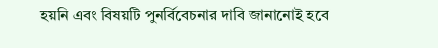হয়নি এবং বিষয়টি পুনর্বিবেচনার দাবি জানানোই হবে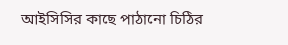আইসিসির কাছে পাঠানো চিঠির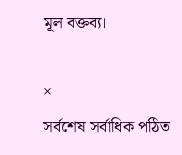মূল বক্তব্য।

×
সর্বশেষ সর্বাধিক পঠিত